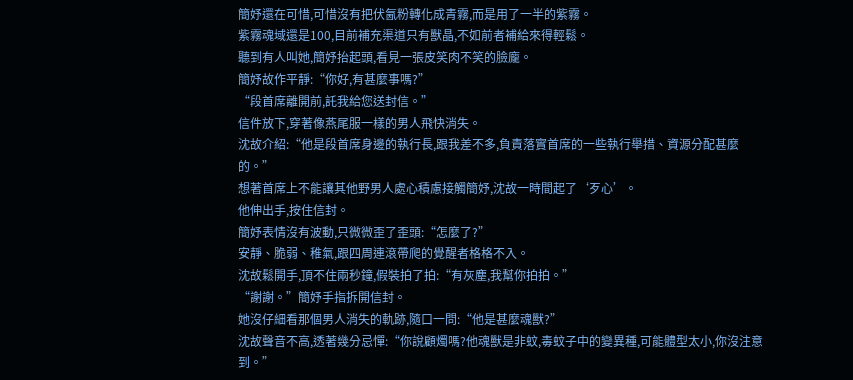簡妤還在可惜,可惜沒有把伏氤粉轉化成青霧,而是用了一半的紫霧。
紫霧魂域還是100,目前補充渠道只有獸晶,不如前者補給來得輕鬆。
聽到有人叫她,簡妤抬起頭,看見一張皮笑肉不笑的臉龐。
簡妤故作平靜:“你好,有甚麼事嗎?”
“段首席離開前,託我給您送封信。”
信件放下,穿著像燕尾服一樣的男人飛快消失。
沈故介紹:“他是段首席身邊的執行長,跟我差不多,負責落實首席的一些執行舉措、資源分配甚麼的。”
想著首席上不能讓其他野男人處心積慮接觸簡妤,沈故一時間起了‘歹心’。
他伸出手,按住信封。
簡妤表情沒有波動,只微微歪了歪頭:“怎麼了?”
安靜、脆弱、稚氣,跟四周連滾帶爬的覺醒者格格不入。
沈故鬆開手,頂不住兩秒鐘,假裝拍了拍:“有灰塵,我幫你拍拍。”
“謝謝。”簡妤手指拆開信封。
她沒仔細看那個男人消失的軌跡,隨口一問:“他是甚麼魂獸?”
沈故聲音不高,透著幾分忌憚:“你說顧燭嗎?他魂獸是非蚊,毒蚊子中的變異種,可能體型太小,你沒注意到。”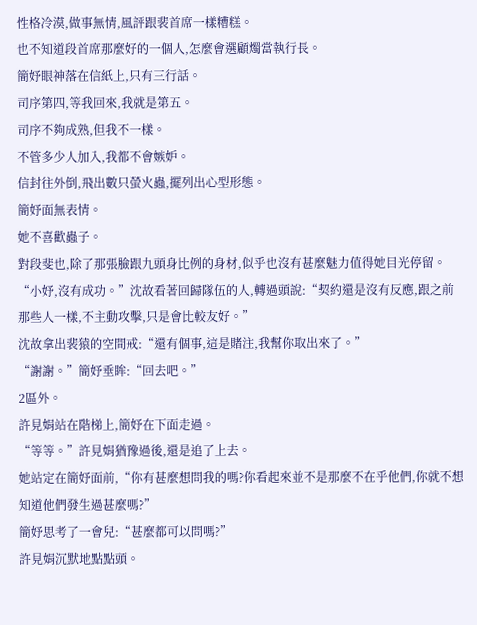性格冷漠,做事無情,風評跟裴首席一樣糟糕。
也不知道段首席那麼好的一個人,怎麼會選顧燭當執行長。
簡妤眼神落在信紙上,只有三行話。
司序第四,等我回來,我就是第五。
司序不夠成熟,但我不一樣。
不管多少人加入,我都不會嫉妒。
信封往外倒,飛出數只螢火蟲,擺列出心型形態。
簡妤面無表情。
她不喜歡蟲子。
對段斐也,除了那張臉跟九頭身比例的身材,似乎也沒有甚麼魅力值得她目光停留。
“小妤,沒有成功。”沈故看著回歸隊伍的人,轉過頭說:“契約還是沒有反應,跟之前那些人一樣,不主動攻擊,只是會比較友好。”
沈故拿出裴猿的空間戒:“還有個事,這是賭注,我幫你取出來了。”
“謝謝。”簡妤垂眸:“回去吧。”
2區外。
許見娟站在階梯上,簡妤在下面走過。
“等等。”許見娟猶豫過後,還是追了上去。
她站定在簡妤面前,“你有甚麼想問我的嗎?你看起來並不是那麼不在乎他們,你就不想知道他們發生過甚麼嗎?”
簡妤思考了一會兒:“甚麼都可以問嗎?”
許見娟沉默地點點頭。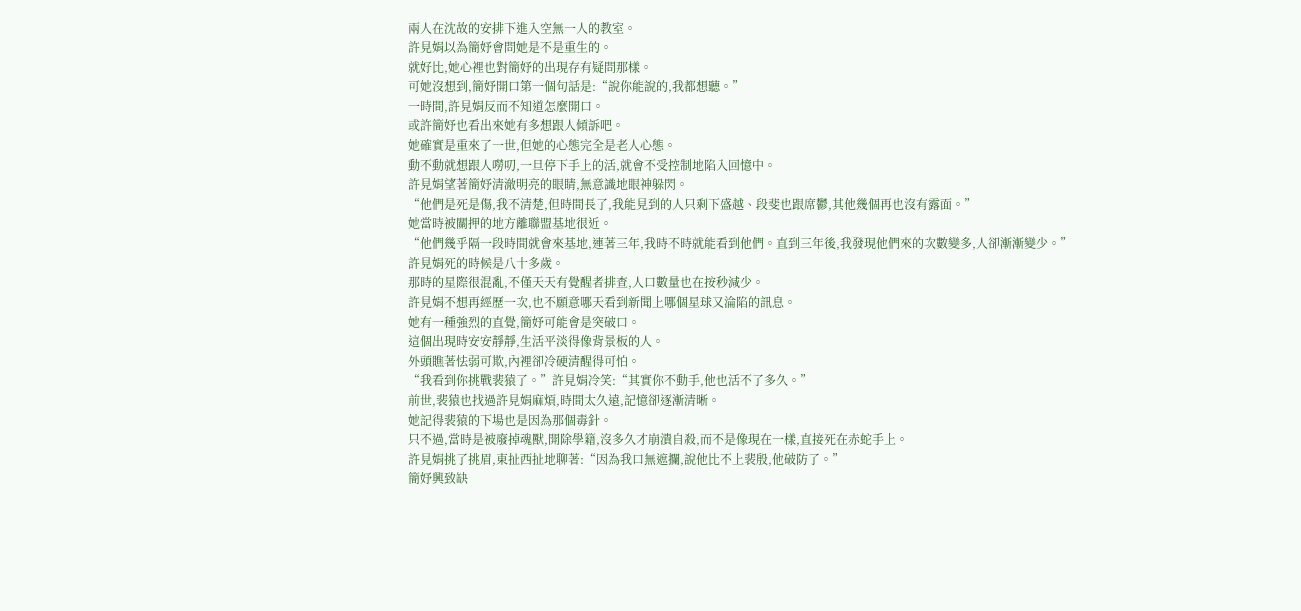兩人在沈故的安排下進入空無一人的教室。
許見娟以為簡妤會問她是不是重生的。
就好比,她心裡也對簡妤的出現存有疑問那樣。
可她沒想到,簡妤開口第一個句話是:“說你能說的,我都想聽。”
一時間,許見娟反而不知道怎麼開口。
或許簡妤也看出來她有多想跟人傾訴吧。
她確實是重來了一世,但她的心態完全是老人心態。
動不動就想跟人嘮叨,一旦停下手上的活,就會不受控制地陷入回憶中。
許見娟望著簡妤清澈明亮的眼睛,無意識地眼神躲閃。
“他們是死是傷,我不清楚,但時間長了,我能見到的人只剩下盛越、段斐也跟席鬱,其他幾個再也沒有露面。”
她當時被關押的地方離聯盟基地很近。
“他們幾乎隔一段時間就會來基地,連著三年,我時不時就能看到他們。直到三年後,我發現他們來的次數變多,人卻漸漸變少。”
許見娟死的時候是八十多歲。
那時的星際很混亂,不僅天天有覺醒者排查,人口數量也在按秒減少。
許見娟不想再經歷一次,也不願意哪天看到新聞上哪個星球又淪陷的訊息。
她有一種強烈的直覺,簡妤可能會是突破口。
這個出現時安安靜靜,生活平淡得像背景板的人。
外頭瞧著怯弱可欺,內裡卻冷硬清醒得可怕。
“我看到你挑戰裴猿了。”許見娟冷笑:“其實你不動手,他也活不了多久。”
前世,裴猿也找過許見娟麻煩,時間太久遠,記憶卻逐漸清晰。
她記得裴猿的下場也是因為那個毒針。
只不過,當時是被廢掉魂獸,開除學籍,沒多久才崩潰自殺,而不是像現在一樣,直接死在赤蛇手上。
許見娟挑了挑眉,東扯西扯地聊著:“因為我口無遮攔,說他比不上裴殷,他破防了。”
簡妤興致缺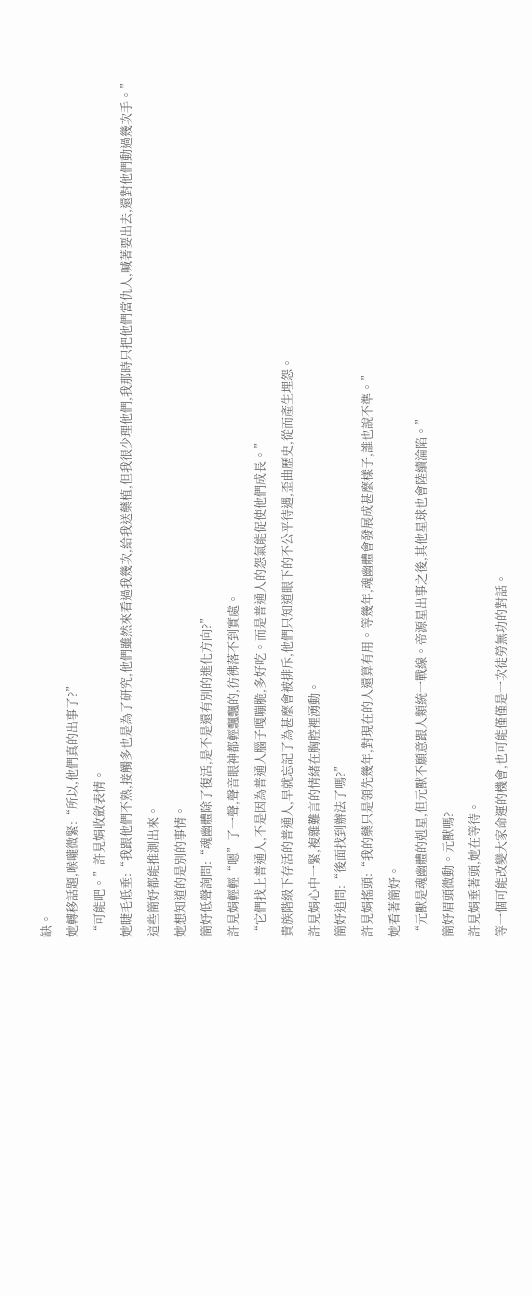缺。
她轉移話題,喉嚨微緊:“所以,他們真的出事了?”
“可能吧。”許見娟收斂表情。
她睫毛低垂:“我跟他們不熟,接觸多也是為了研究,他們雖然來看過我幾次,給我送藥植,但我很少理他們,我那時只把他們當仇人,喊著要出去,還對他們動過幾次手。”
這些簡妤都能推測出來。
她想知道的是別的事情。
簡妤低聲詢問:“魂幽體除了復活,是不是還有別的進化方向?”
許見娟輕輕“嗯”了一聲,聲音眼神都輕飄飄的,彷彿落不到實處。
“它們找上普通人,不是因為普通人腦子嘎嘣脆,多好吃。而是普通人的怨氣能促使他們成長。”
貴族階級下存活的普通人,早就忘記了為甚麼會被排斥,他們只知道眼下的不公平待遇,歪曲歷史,從而產生埋怨。
許見娟心中一緊,複雜難言的情緒在胸腔裡湧動。
簡妤追問:“後面找到辦法了嗎?”
許見娟搖頭:“我的藥只是領先幾年,對現在的人還算有用。等幾年,魂幽體會發展成甚麼樣子,誰也說不準。”
她看著簡妤。
“元獸是魂幽體的剋星,但元獸不願意跟人類統一戰線。帝源星出事之後,其他星球也會陸續淪陷。”
簡妤眉頭微動。元獸嗎?
許見娟垂著頭,她在等待。
等一個可能改變大家命運的機會,也可能僅僅是一次徒勞無功的對話。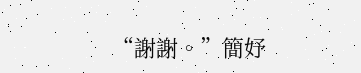“謝謝。”簡妤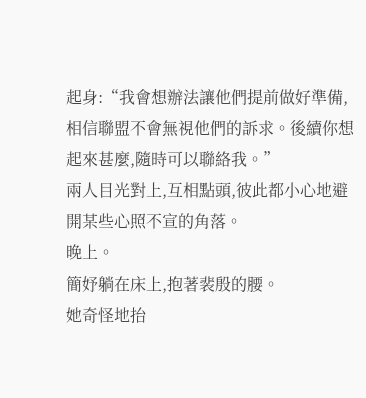起身:“我會想辦法讓他們提前做好準備,相信聯盟不會無視他們的訴求。後續你想起來甚麼,隨時可以聯絡我。”
兩人目光對上,互相點頭,彼此都小心地避開某些心照不宣的角落。
晚上。
簡妤躺在床上,抱著裴殷的腰。
她奇怪地抬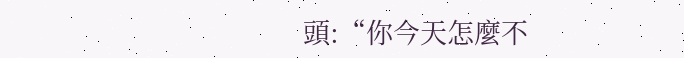頭:“你今天怎麼不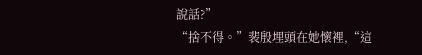說話?”
“捨不得。”裴殷埋頭在她懷裡,“這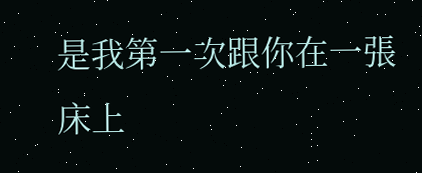是我第一次跟你在一張床上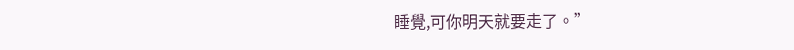睡覺,可你明天就要走了。”